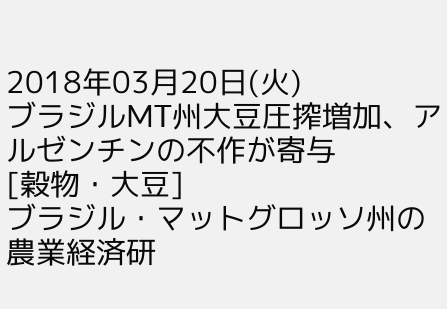2018年03月20日(火)
ブラジルMT州大豆圧搾増加、アルゼンチンの不作が寄与
[穀物・大豆]
ブラジル・マットグロッソ州の農業経済研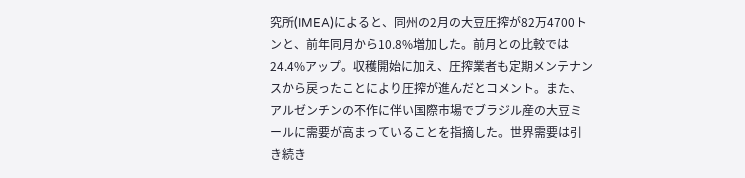究所(IMEA)によると、同州の2月の大豆圧搾が82万4700トンと、前年同月から10.8%増加した。前月との比較では24.4%アップ。収穫開始に加え、圧搾業者も定期メンテナンスから戻ったことにより圧搾が進んだとコメント。また、アルゼンチンの不作に伴い国際市場でブラジル産の大豆ミールに需要が高まっていることを指摘した。世界需要は引き続き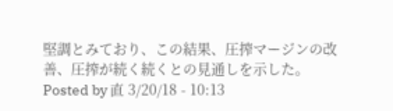堅調とみており、この結果、圧搾マージンの改善、圧搾が続く続くとの見通しを示した。
Posted by 直 3/20/18 - 10:13